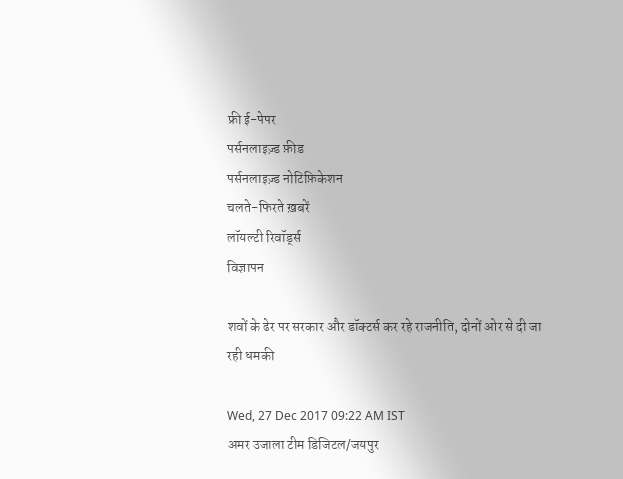फ्री ई-पेपर
पर्सनलाइज़्ड फ़ीड
पर्सनलाइज़्ड नोटिफ़िकेशन
चलते-फिरते ख़बरें
लॉयल्टी रिवॉर्ड्स
विज्ञापन

शवों के ढेर पर सरकार और डॉक्टर्स कर रहे राजनीति, दोनों ओर से दी जा रही धमकी

Wed, 27 Dec 2017 09:22 AM IST
अमर उजाला टीम डिजिटल/जयपुर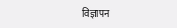विज्ञापन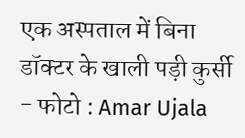एक अस्पताल में बिना डॉक्टर के खाली पड़ी कुर्सी - फोटो : Amar Ujala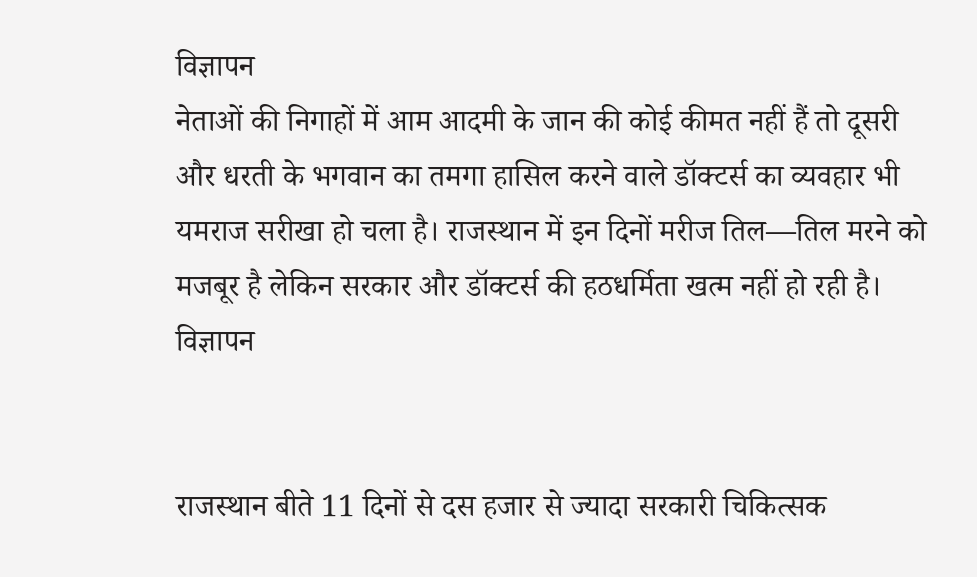विज्ञापन
नेताओं की निगाहों में आम आदमी के जान की कोई कीमत नहीं हैं तो दूसरी और धरती के भगवान का तमगा हासिल करने वाले डॉक्टर्स का व्यवहार भी यमराज सरीखा हो चला है। राजस्थान में इन दिनों मरीज तिल—तिल मरने को मजबूर है लेकिन सरकार और डॉक्टर्स की हठधर्मिता खत्म नहीं हो रही है।
विज्ञापन


राजस्थान बीते 11 दिनों से दस हजार से ज्यादा सरकारी चिकित्सक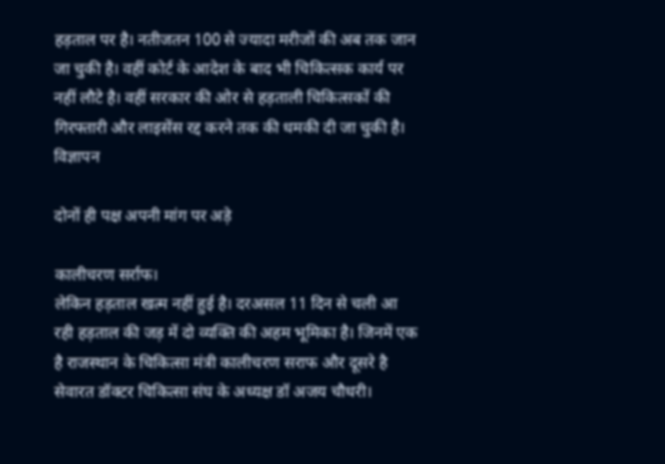हड़ताल पर है। नतीजतन 100 से ज्यादा मरीजों की अब तक जान जा चुकी है। वहीं कोर्ट के आदेश के बाद भी चिकित्सक कार्य पर नहीं लौटे है। वहीं सरकार की ओर से हड़ताली चिकित्सकों की गिरफ्तारी और लाइसेंस रद्द करने तक की धमकी दी जा चुकी है।
विज्ञापन

दोनों ही पक्ष अपनी मांग पर अड़े

कालीचरण सर्राफ।
लेकिन हड़ताल खत्म नहीं हुई है। दरअसल 11 दिन से चली आ रही हड़ताल की जड़ में दो व्यक्ति की अहम भूमिका है। जिनमें एक है राजस्थान के चिकित्सा मंत्री कालीचरण सराफ और दूसरे है सेवारत डॉक्टर चिकित्सा संघ के अध्यक्ष डॉ अजय चौधरी।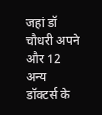जहां डॉ चौधरी अपने और 12 अन्य डॉक्टर्स के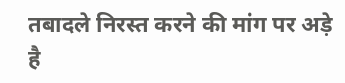तबादले निरस्त करने की मांग पर अड़े है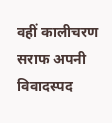वहीं कालीचरण सराफ अपनी विवादस्पद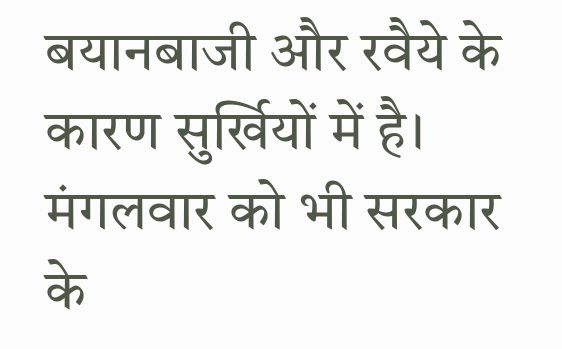बयानबाजी और रवैये के कारण सुर्खियों में है। मंगलवार को भी सरकार के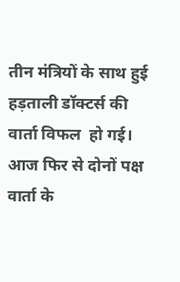तीन मंत्रियों के साथ हुई हड़ताली डॉक्टर्स की वार्ता विफल  हो गई। आज फिर से दोनों पक्ष वार्ता के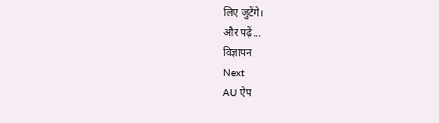लिए जुटेंगे।
और पढ़ें...
विज्ञापन
Next
AU ऐप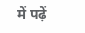में पढ़ें